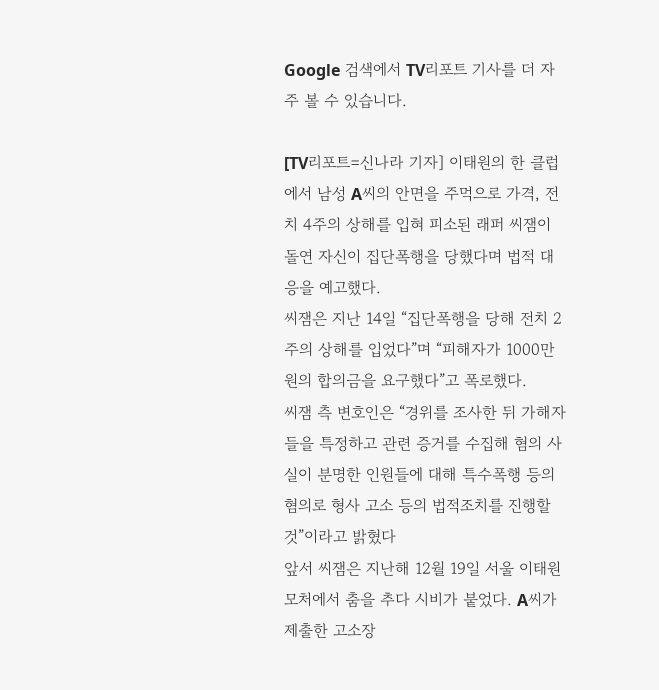Google 검색에서 TV리포트 기사를 더 자주 볼 수 있습니다.

[TV리포트=신나라 기자] 이태원의 한 클럽에서 남성 A씨의 안면을 주먹으로 가격, 전치 4주의 상해를 입혀 피소된 래퍼 씨잼이 돌연 자신이 집단폭행을 당했다며 법적 대응을 예고했다.
씨잼은 지난 14일 “집단폭행을 당해 전치 2주의 상해를 입었다”며 “피해자가 1000만원의 합의금을 요구했다”고 폭로했다.
씨잼 측 변호인은 “경위를 조사한 뒤 가해자들을 특정하고 관련 증거를 수집해 혐의 사실이 분명한 인원들에 대해 특수폭행 등의 혐의로 형사 고소 등의 법적조치를 진행할 것”이라고 밝혔다
앞서 씨잼은 지난해 12월 19일 서울 이태원 모처에서 춤을 추다 시비가 붙었다. A씨가 제출한 고소장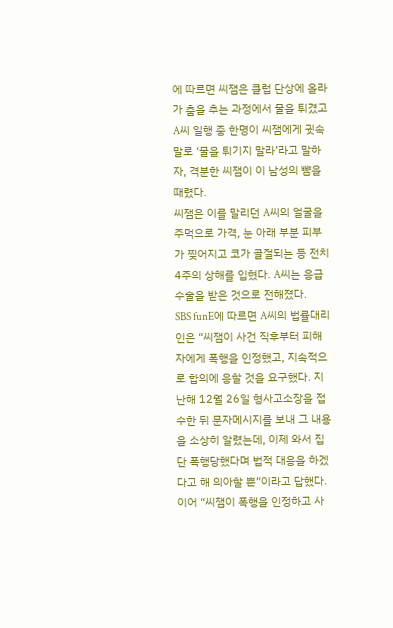에 따르면 씨잼은 클럽 단상에 올라가 춤을 추는 과정에서 물을 튀겼고 A씨 일행 중 한명이 씨잼에게 귓속말로 ‘물을 튀기지 말라’라고 말하자, 격분한 씨잼이 이 남성의 뺨을 때렸다.
씨잼은 이를 말리던 A씨의 얼굴을 주먹으로 가격, 눈 아래 부분 피부가 찢어지고 코가 골절되는 등 전치 4주의 상해를 입혔다. A씨는 응급 수술을 받은 것으로 전해졌다.
SBS funE에 따르면 A씨의 법률대리인은 “씨잼이 사건 직후부터 피해자에게 폭행을 인정했고, 지속적으로 합의에 응할 것을 요구했다. 지난해 12월 26일 형사고소장을 접수한 뒤 문자메시지를 보내 그 내용을 소상히 알렸는데, 이제 와서 집단 폭행당했다며 법적 대응을 하겠다고 해 의아할 뿐”이라고 답했다.
이어 “씨잼이 폭행을 인정하고 사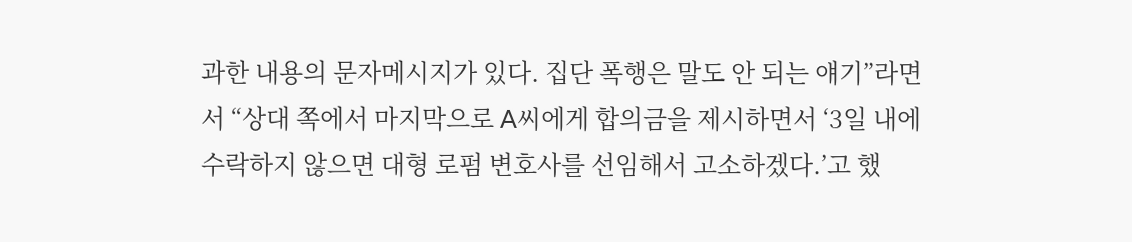과한 내용의 문자메시지가 있다. 집단 폭행은 말도 안 되는 얘기”라면서 “상대 쪽에서 마지막으로 A씨에게 합의금을 제시하면서 ‘3일 내에 수락하지 않으면 대형 로펌 변호사를 선임해서 고소하겠다.’고 했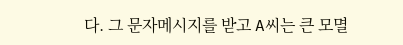다. 그 문자메시지를 받고 A씨는 큰 모멸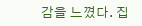감을 느꼈다. 집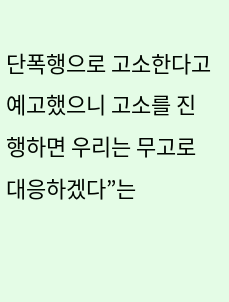단폭행으로 고소한다고 예고했으니 고소를 진행하면 우리는 무고로 대응하겠다”는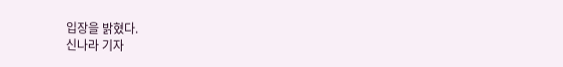입장을 밝혔다.
신나라 기자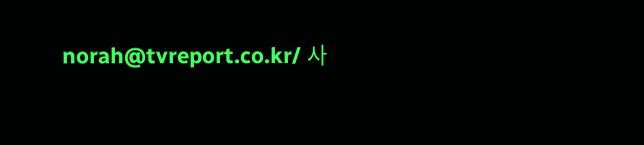norah@tvreport.co.kr/ 사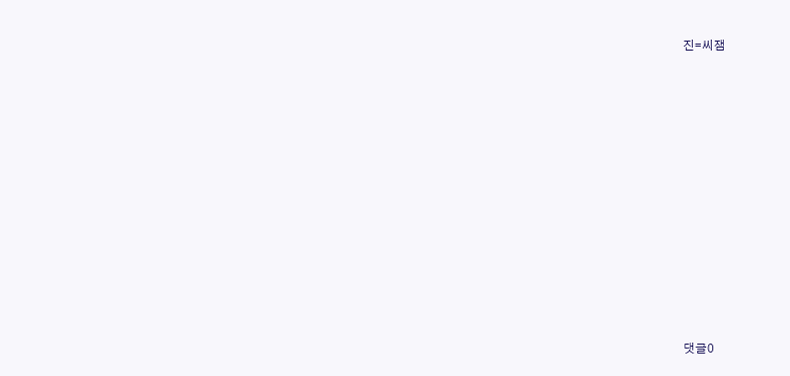진=씨잼



















댓글0